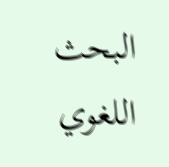البحث اللغوي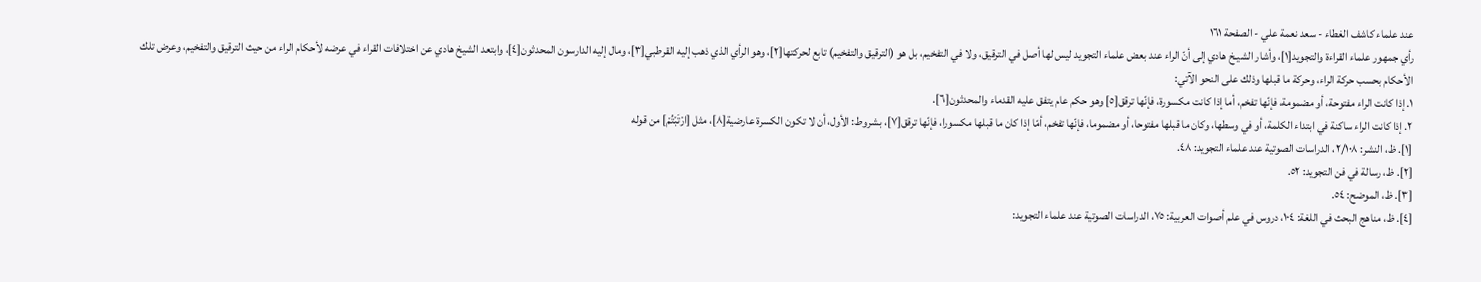عند علماء كاشف الغطاء - سعد نعمة علي - الصفحة ١٦١
رأي جمهور علماء القراءة والتجويد[١]، وأشار الشيـخ هادي إلى أنّ الراء عند بعض علماء التجويد ليس لها أصل في الترقيق، ولا في التفخيم، بل هو (الترقيق والتفخيم) تابع لحركتها[٢]، وهو الرأي الذي ذهب إليه القرطبي[٣]، ومال إليه الدارسون المحدثون[٤]، وابتعد الشيخ هادي عن اختلافات القراء في عرضه لأحكام الراء من حيث الترقيق والتفخيم، وعرض تلك الأحكام بحسب حركة الراء، وحركة ما قبلها وذلك على النحو الآتي:
١. إذا كانت الراء مفتوحة، أو مضمومة، فإنّها تفخم، أما إذا كانت مكسورة، فإنّها ترقق[٥] وهو حكم عام يتفق عليه القدماء والمحدثون[٦].
٢. إذا كانت الراء ساكنة في ابتداء الكلمة، أو في وسطها، وكان ما قبلها مفتوحا، أو مضموما، فإنّها تفخم، أمّا إذا كان ما قبلها مكسورا، فإنّها ترقق[٧]، بشروط: الأول، أن لا تكون الكسرة عارضية[٨]، مثل [ارْتَبْتُمْ] من قوله
[١]. ظ، النشر: ٢/١٠٨، الدراسات الصوتية عند علماء التجويد: ٤٨.
[٢]. ظ، رسالة في فن التجويد: ٥٢.
[٣]. ظ، الموضح: ٥٤.
[٤]. ظ، مناهج البحث في اللغة: ١٠٤، دروس في علم أصوات العربية: ٧٥، الدراسات الصوتية عند علماء التجويد: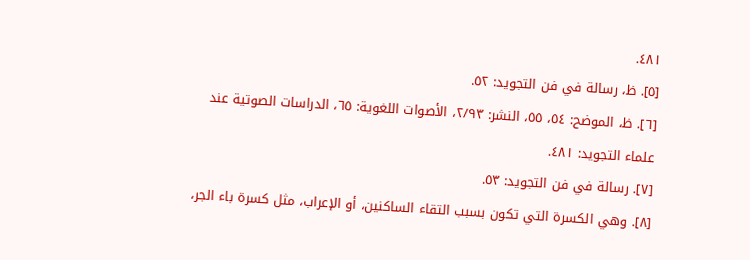٤٨١.
[٥]. ظ، رسالة في فن التجويد: ٥٢.
[٦]. ظ، الموضح: ٥٤، ٥٥، النشر: ٢/٩٣، الأصوات اللغوية: ٦٥، الدراسات الصوتية عند علماء التجويد: ٤٨١.
[٧]. رسالة في فن التجويد: ٥٣.
[٨]. وهي الكسرة التي تكون بسبب التقاء الساكنين، أو الإعراب، مثل كسرة باء الجر،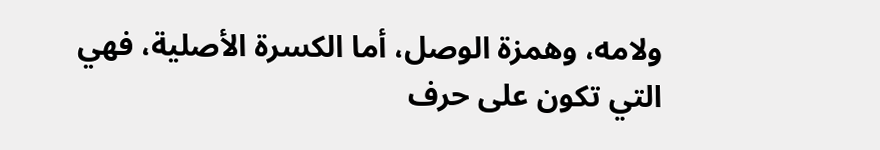ولامه، وهمزة الوصل، أما الكسرة الأصلية، فهي التي تكون على حرف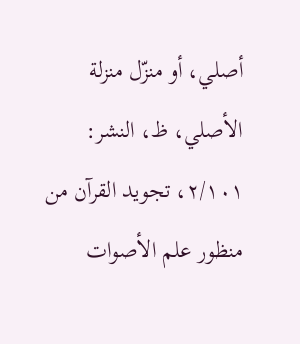أصلي، أو منزّل منزلة الأصلي، ظ، النشر: ٢/١٠١، تجويد القرآن من منظور علم الأصوات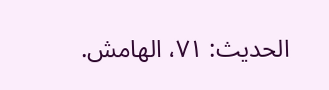الحديث: ٧١، الهامش.